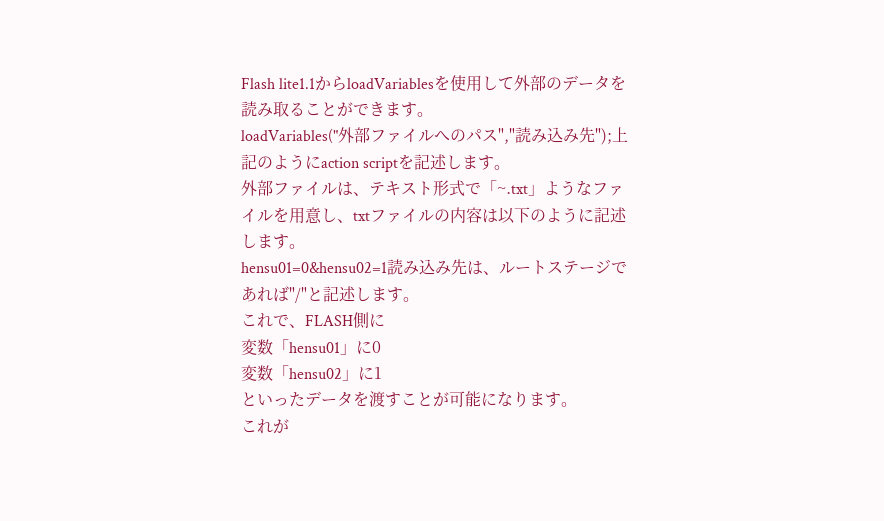Flash lite1.1からloadVariablesを使用して外部のデータを読み取ることができます。
loadVariables("外部ファイルへのパス","読み込み先");上記のようにaction scriptを記述します。
外部ファイルは、テキスト形式で「~.txt」ようなファイルを用意し、txtファイルの内容は以下のように記述します。
hensu01=0&hensu02=1読み込み先は、ルートステージであれば"/"と記述します。
これで、FLASH側に
変数「hensu01」に0
変数「hensu02」に1
といったデータを渡すことが可能になります。
これが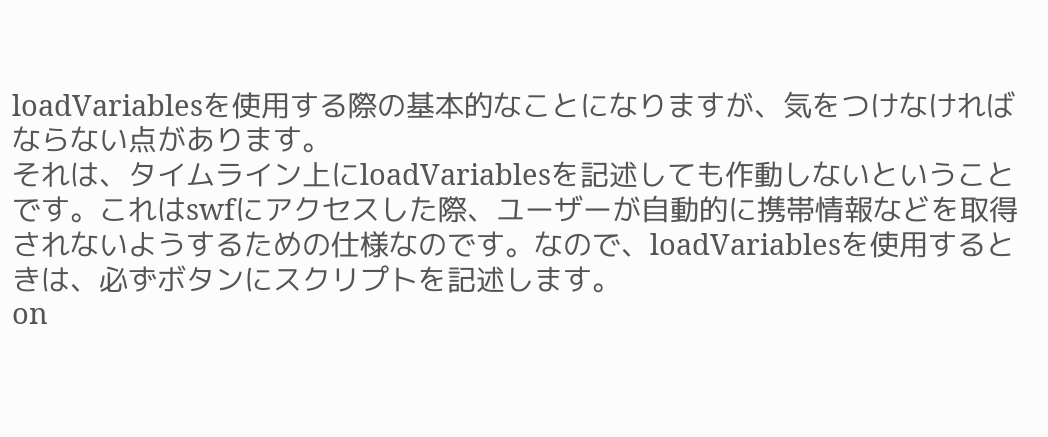loadVariablesを使用する際の基本的なことになりますが、気をつけなければならない点があります。
それは、タイムライン上にloadVariablesを記述しても作動しないということです。これはswfにアクセスした際、ユーザーが自動的に携帯情報などを取得されないようするための仕様なのです。なので、loadVariablesを使用するときは、必ずボタンにスクリプトを記述します。
on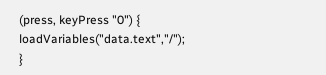(press, keyPress "0") { loadVariables("data.text","/"); }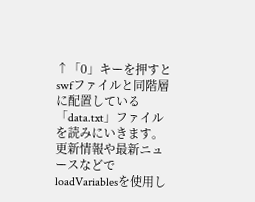↑「0」キーを押すとswfファイルと同階層に配置している「data.txt」ファイルを読みにいきます。
更新情報や最新ニュースなどでloadVariablesを使用し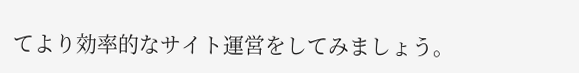てより効率的なサイト運営をしてみましょう。